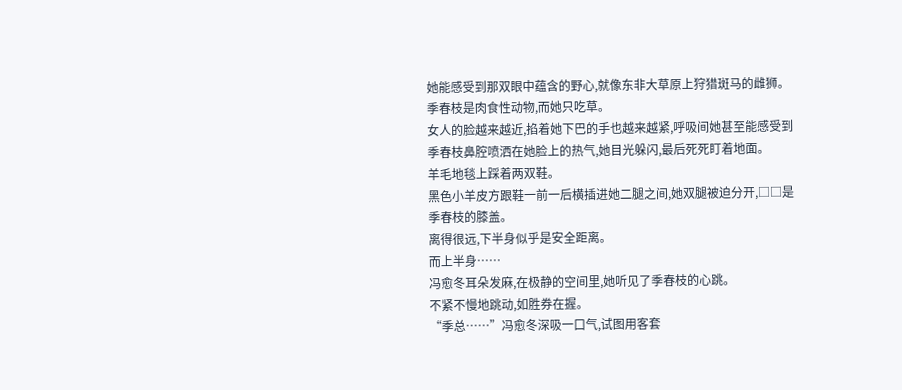她能感受到那双眼中蕴含的野心,就像东非大草原上狩猎斑马的雌狮。
季春枝是肉食性动物,而她只吃草。
女人的脸越来越近,掐着她下巴的手也越来越紧,呼吸间她甚至能感受到季春枝鼻腔喷洒在她脸上的热气,她目光躲闪,最后死死盯着地面。
羊毛地毯上踩着两双鞋。
黑色小羊皮方跟鞋一前一后横插进她二腿之间,她双腿被迫分开,□□是季春枝的膝盖。
离得很远,下半身似乎是安全距离。
而上半身……
冯愈冬耳朵发麻,在极静的空间里,她听见了季春枝的心跳。
不紧不慢地跳动,如胜券在握。
“季总……”冯愈冬深吸一口气,试图用客套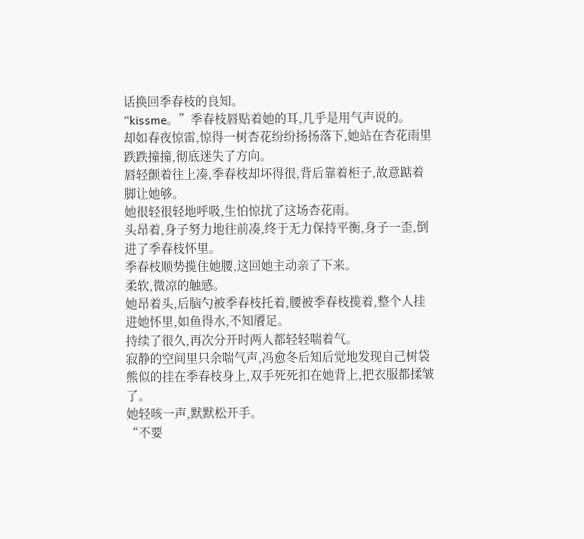话换回季春枝的良知。
“kissme。”季春枝唇贴着她的耳,几乎是用气声说的。
却如春夜惊雷,惊得一树杏花纷纷扬扬落下,她站在杏花雨里跌跌撞撞,彻底迷失了方向。
唇轻颤着往上凑,季春枝却坏得很,背后靠着柜子,故意踮着脚让她够。
她很轻很轻地呼吸,生怕惊扰了这场杏花雨。
头昂着,身子努力地往前凑,终于无力保持平衡,身子一歪,倒进了季春枝怀里。
季春枝顺势揽住她腰,这回她主动亲了下来。
柔软,微凉的触感。
她昂着头,后脑勺被季春枝托着,腰被季春枝揽着,整个人挂进她怀里,如鱼得水,不知餍足。
持续了很久,再次分开时两人都轻轻喘着气。
寂静的空间里只余喘气声,冯愈冬后知后觉地发现自己树袋熊似的挂在季春枝身上,双手死死扣在她背上,把衣服都揉皱了。
她轻咳一声,默默松开手。
“不要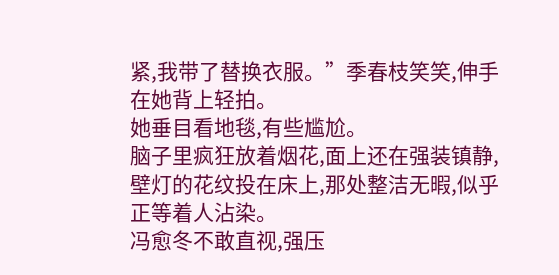紧,我带了替换衣服。”季春枝笑笑,伸手在她背上轻拍。
她垂目看地毯,有些尴尬。
脑子里疯狂放着烟花,面上还在强装镇静,壁灯的花纹投在床上,那处整洁无暇,似乎正等着人沾染。
冯愈冬不敢直视,强压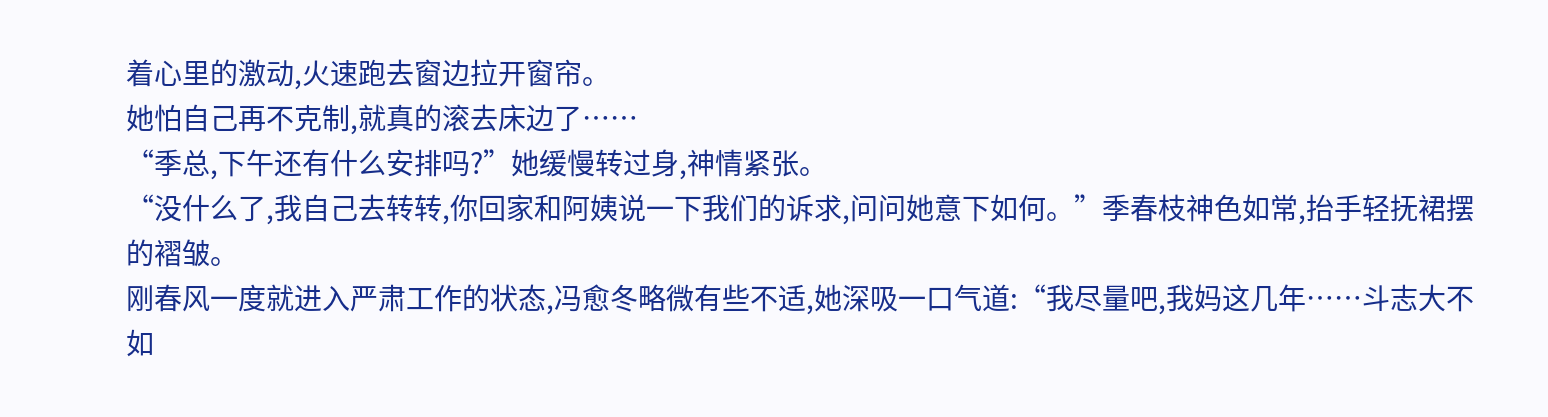着心里的激动,火速跑去窗边拉开窗帘。
她怕自己再不克制,就真的滚去床边了……
“季总,下午还有什么安排吗?”她缓慢转过身,神情紧张。
“没什么了,我自己去转转,你回家和阿姨说一下我们的诉求,问问她意下如何。”季春枝神色如常,抬手轻抚裙摆的褶皱。
刚春风一度就进入严肃工作的状态,冯愈冬略微有些不适,她深吸一口气道:“我尽量吧,我妈这几年……斗志大不如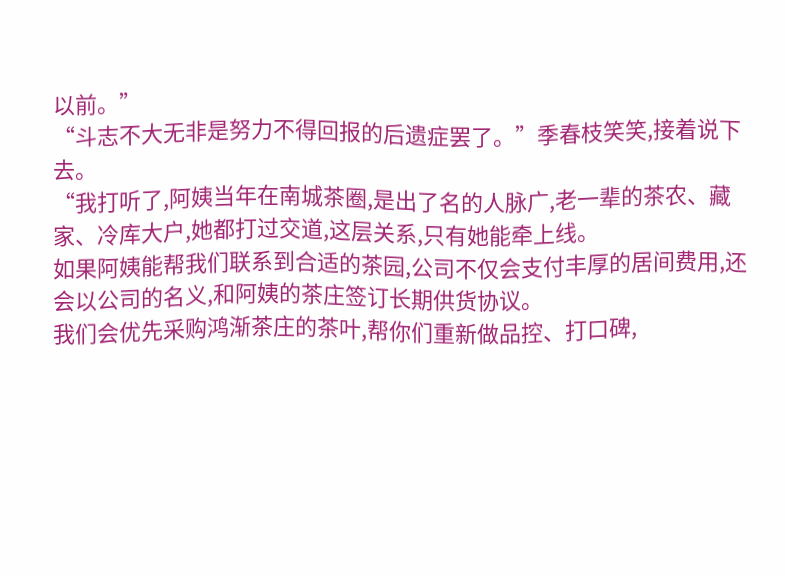以前。”
“斗志不大无非是努力不得回报的后遗症罢了。”季春枝笑笑,接着说下去。
“我打听了,阿姨当年在南城茶圈,是出了名的人脉广,老一辈的茶农、藏家、冷库大户,她都打过交道,这层关系,只有她能牵上线。
如果阿姨能帮我们联系到合适的茶园,公司不仅会支付丰厚的居间费用,还会以公司的名义,和阿姨的茶庄签订长期供货协议。
我们会优先采购鸿渐茶庄的茶叶,帮你们重新做品控、打口碑,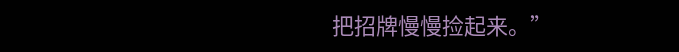把招牌慢慢捡起来。”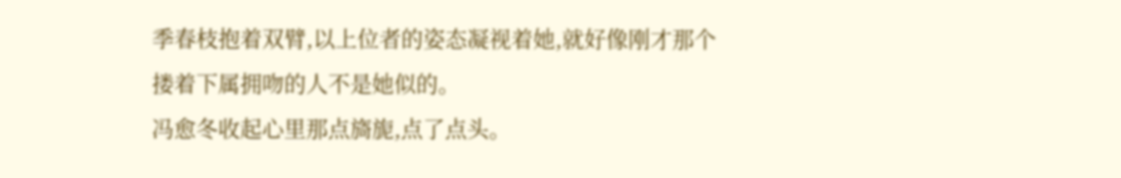季春枝抱着双臂,以上位者的姿态凝视着她,就好像刚才那个搂着下属拥吻的人不是她似的。
冯愈冬收起心里那点旖旎,点了点头。